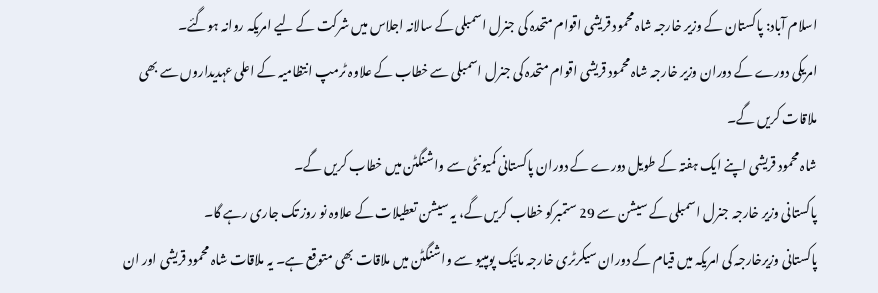اسلام آباد: پاکستان کے وزیر خارجہ شاہ محمود قریشی اقوام متحدہ کی جنرل اسمبلی کے سالانہ اجلاس میں شرکت کے لیے امریکہ روانہ ہوگئے۔
امریکی دورے کے دوران وزیر خارجہ شاہ محمود قریشی اقوام متحدہ کی جنرل اسمبلی سے خطاب کے علاوہ ٹرمپ انتظامیہ کے اعلی عہدیداروں سے بھی ملاقات کریں گے۔
شاہ محمود قریشی اپنے ایک ہفتہ کے طویل دورے کے دوران پاکستانی کمیونٹی سے واشنگٹن میں خطاب کریں گے۔
پاکستانی وزیر خارجہ جنرل اسمبلی کے سیشن سے 29 ستمبرکو خطاب کریں گے، یہ سیشن تعطیلات کے علاوہ نو روز تک جاری رہے گا۔
پاکستانی وزیرخارجہ کی امریکہ میں قیام کے دوران سیکرٹری خارجہ مائیک پومپیو سے واشنگٹن میں ملاقات بھی متوقع ہے۔ یہ ملاقات شاہ محمود قریشی اور ان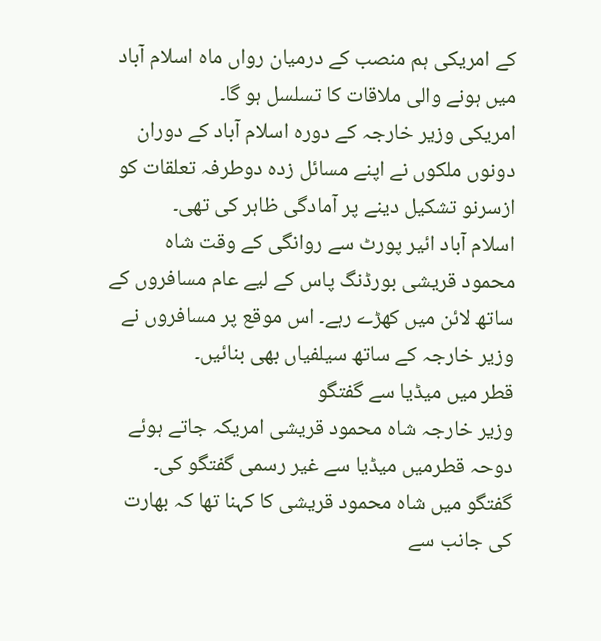کے امریکی ہم منصب کے درمیان رواں ماہ اسلام آباد میں ہونے والی ملاقات کا تسلسل ہو گا۔
امریکی وزیر خارجہ کے دورہ اسلام آباد کے دوران دونوں ملکوں نے اپنے مسائل زدہ دوطرفہ تعلقات کو ازسرنو تشکیل دینے پر آمادگی ظاہر کی تھی۔
اسلام آباد ائیر پورٹ سے روانگی کے وقت شاہ محمود قریشی بورڈنگ پاس کے لیے عام مسافروں کے ساتھ لائن میں کھڑے رہے۔ اس موقع پر مسافروں نے وزیر خارجہ کے ساتھ سیلفیاں بھی بنائیں۔
قطر میں میڈیا سے گفتگو
وزیر خارجہ شاہ محمود قریشی امریکہ جاتے ہوئے دوحہ قطرمیں میڈیا سے غیر رسمی گفتگو کی۔ گفتگو میں شاہ محمود قریشی کا کہنا تھا کہ بھارت کی جانب سے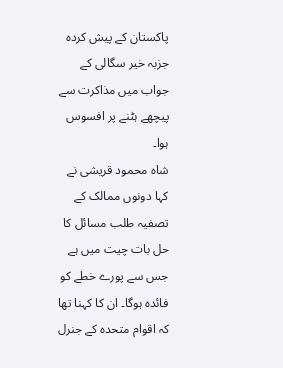پاکستان کے پیش کردہ جزبہ خیر سگالی کے جواب میں مذاکرت سے پیچھے ہٹنے پر افسوس ہوا۔
شاہ محمود قریشی نے کہا دونوں ممالک کے تصفیہ طلب مسائل کا حل بات چیت میں ہے جس سے پورے خطے کو فائدہ ہوگا۔ ان کا کہنا تھا کہ اقوام متحدہ کے جنرل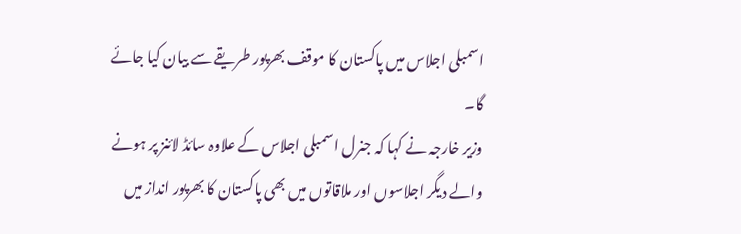اسمبلی اجلاس میں پاکستان کا موقف بھرپور طریقے سے بیان کیا جائے گا۔
وزیر خارجہ نے کہا کہ جنرل اسمبلی اجلاس کے علاوہ سائڈ لائنز پر ہونے والے دیگر اجلاسوں اور ملاقاتوں میں بھی پاکستان کا بھرپور انداز میں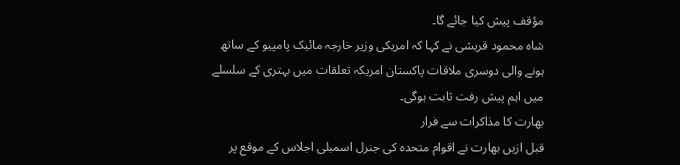مؤقف پیش کیا جائے گا۔
شاہ محمود قریشی نے کہا کہ امریکی وزیر خارجہ مائیک پامپیو کے ساتھ ہونے والی دوسری ملاقات پاکستان امریکہ تعلقات میں بہتری کے سلسلے میں اہم پیش رفت ثابت ہوگی۔
بھارت کا مذاکرات سے فرار
قبل ازیں بھارت نے اقوام متحدہ کی جنرل اسمبلی اجلاس کے موقع پر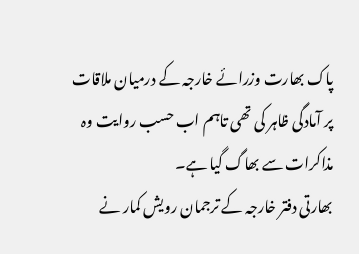پاک بھارت وزرائے خارجہ کے درمیان ملاقات پر آمادگی ظاہر کی تھی تاہم اب حسب روایت وہ مذاکرات سے بھاگ گیا ہے۔
بھارتی دفتر خارجہ کے ترجمان رویش کمار نے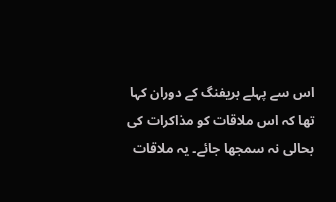اس سے پہلے بریفنگ کے دوران کہا تھا کہ اس ملاقات کو مذاکرات کی بحالی نہ سمجھا جائے۔ یہ ملاقات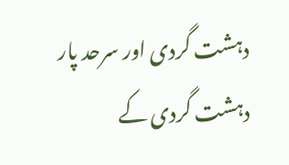دہشت گردی اور سرحد پار دہشت گردی کے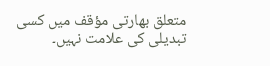متعلق بھارتی مؤقف میں کسی تبدیلی کی علامت نہیں۔